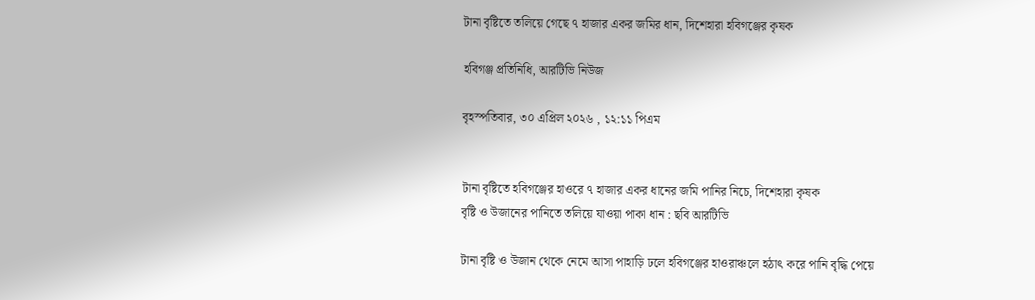টানা বৃষ্টিতে তলিয়ে গেছে ৭ হাজার একর জমির ধান, দিশেহারা হবিগঞ্জের কৃষক

হবিগঞ্জ প্রতিনিধি, আরটিভি নিউজ

বৃহস্পতিবার, ৩০ এপ্রিল ২০২৬ , ১২:১১ পিএম


টানা বৃষ্টিতে হবিগঞ্জের হাওরে ৭ হাজার একর ধানের জমি পানির নিচে, দিশেহারা কৃষক
বৃষ্টি ও উজানের পানিতে তলিয়ে যাওয়া পাকা ধান : ছবি আরটিভি

টানা বৃষ্টি ও উজান থেকে নেমে আসা পাহাড়ি ঢলে হবিগঞ্জের হাওরাঞ্চলে হঠাৎ করে পানি বৃদ্ধি পেয়ে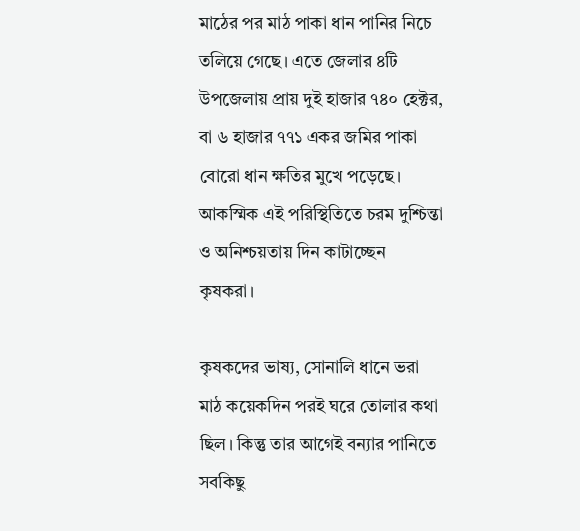মাঠের পর মাঠ পাকা ধান পানির নিচে তলিয়ে গেছে। এতে জেলার ৪টি উপজেলায় প্রায় দুই হাজার ৭৪০ হেক্টর, বা ৬ হাজার ৭৭১ একর জমির পাকা বোরো ধান ক্ষতির মুখে পড়েছে। আকস্মিক এই পরিস্থিতিতে চরম দুশ্চিন্তা ও অনিশ্চয়তায় দিন কাটাচ্ছেন কৃষকরা।

কৃষকদের ভাষ্য, সোনালি ধানে ভরা মাঠ কয়েকদিন পরই ঘরে তোলার কথা ছিল। কিন্তু তার আগেই বন্যার পানিতে সবকিছু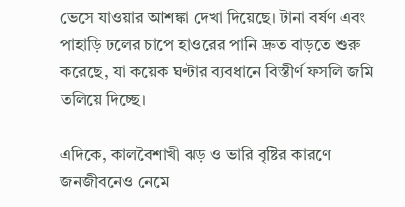ভেসে যাওয়ার আশঙ্কা দেখা দিয়েছে। টানা বর্ষণ এবং পাহাড়ি ঢলের চাপে হাওরের পানি দ্রুত বাড়তে শুরু করেছে, যা কয়েক ঘণ্টার ব্যবধানে বিস্তীর্ণ ফসলি জমি তলিয়ে দিচ্ছে।

এদিকে, কালবৈশাখী ঝড় ও ভারি বৃষ্টির কারণে জনজীবনেও নেমে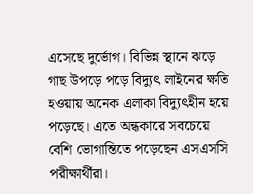এসেছে দুর্ভোগ। বিভিন্ন স্থানে ঝড়ে গাছ উপড়ে পড়ে বিদ্যুৎ লাইনের ক্ষতি হওয়ায় অনেক এলাকা বিদ্যুৎহীন হয়ে পড়েছে। এতে অন্ধকারে সবচেয়ে বেশি ভোগান্তিতে পড়েছেন এসএসসি পরীক্ষার্থীরা।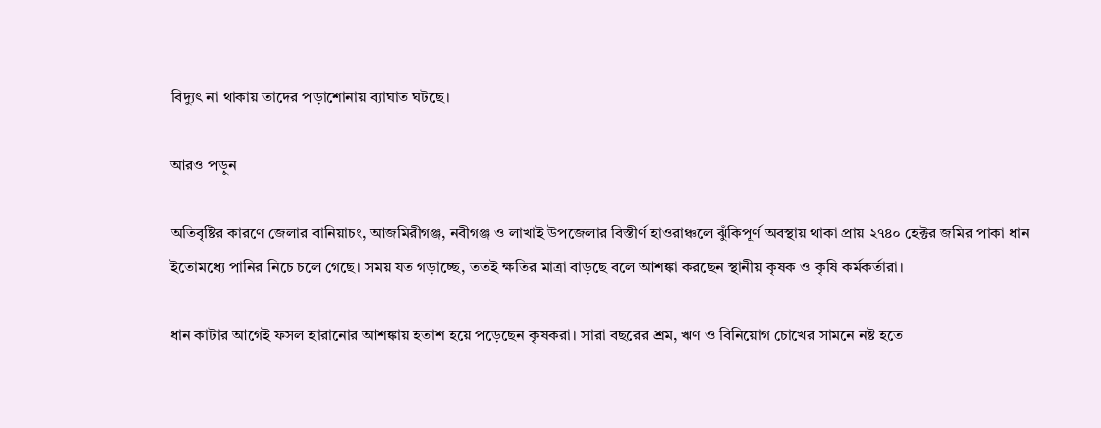বিদ্যুৎ না থাকায় তাদের পড়াশোনায় ব্যাঘাত ঘটছে।

আরও পড়ুন

অতিবৃষ্টির কারণে জেলার বানিয়াচং, আজমিরীগঞ্জ, নবীগঞ্জ ও লাখাই উপজেলার বিস্তীর্ণ হাওরাঞ্চলে ঝুঁকিপূর্ণ অবস্থায় থাকা প্রায় ২৭৪০ হেক্টর জমির পাকা ধান ইতোমধ্যে পানির নিচে চলে গেছে। সময় যত গড়াচ্ছে, ততই ক্ষতির মাত্রা বাড়ছে বলে আশঙ্কা করছেন স্থানীয় কৃষক ও কৃষি কর্মকর্তারা।

ধান কাটার আগেই ফসল হারানোর আশঙ্কায় হতাশ হয়ে পড়েছেন কৃষকরা। সারা বছরের শ্রম, ঋণ ও বিনিয়োগ চোখের সামনে নষ্ট হতে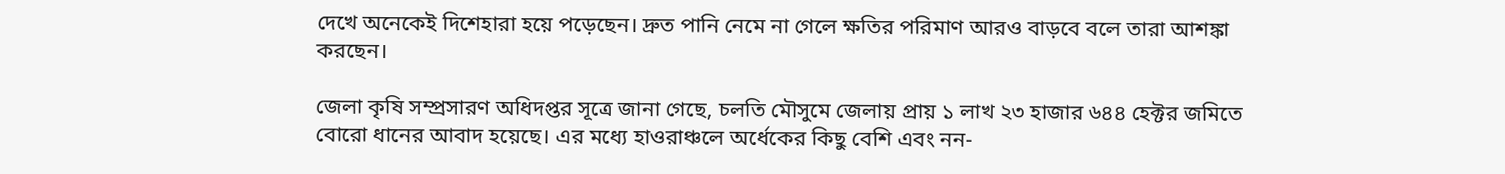দেখে অনেকেই দিশেহারা হয়ে পড়েছেন। দ্রুত পানি নেমে না গেলে ক্ষতির পরিমাণ আরও বাড়বে বলে তারা আশঙ্কা করছেন।

জেলা কৃষি সম্প্রসারণ অধিদপ্তর সূত্রে জানা গেছে, চলতি মৌসুমে জেলায় প্রায় ১ লাখ ২৩ হাজার ৬৪৪ হেক্টর জমিতে বোরো ধানের আবাদ হয়েছে। এর মধ্যে হাওরাঞ্চলে অর্ধেকের কিছু বেশি এবং নন-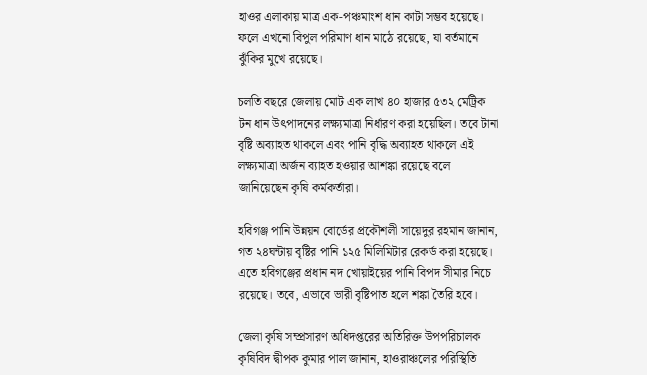হাওর এলাকায় মাত্র এক-পঞ্চমাংশ ধান কাটা সম্ভব হয়েছে। ফলে এখনো বিপুল পরিমাণ ধান মাঠে রয়েছে, যা বর্তমানে ঝুঁকির মুখে রয়েছে।

চলতি বছরে জেলায় মোট এক লাখ ৪০ হাজার ৫৩২ মেট্রিক টন ধান উৎপাদনের লক্ষ্যমাত্রা নির্ধারণ করা হয়েছিল। তবে টানা বৃষ্টি অব্যাহত থাকলে এবং পানি বৃদ্ধি অব্যাহত থাকলে এই লক্ষ্যমাত্রা অর্জন ব্যাহত হওয়ার আশঙ্কা রয়েছে বলে জানিয়েছেন কৃষি কর্মকর্তারা।

হবিগঞ্জ পানি উন্নয়ন বোর্ডের প্রকৌশলী সায়েদুর রহমান জানান, গত ২৪ঘন্টায় বৃষ্টির পানি ১২৫ মিলিমিটার রেকর্ড করা হয়েছে। এতে হবিগঞ্জের প্রধান নদ খোয়াইয়ের পানি বিপদ সীমার নিচে রয়েছে। তবে, এভাবে ভারী বৃষ্টিপাত হলে শঙ্কা তৈরি হবে।

জেলা কৃষি সম্প্রসারণ অধিদপ্তরের অতিরিক্ত উপপরিচালক কৃষিবিদ দ্বীপক কুমার পাল জানান, হাওরাঞ্চলের পরিস্থিতি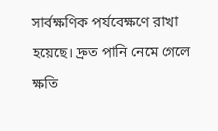সার্বক্ষণিক পর্যবেক্ষণে রাখা হয়েছে। দ্রুত পানি নেমে গেলে ক্ষতি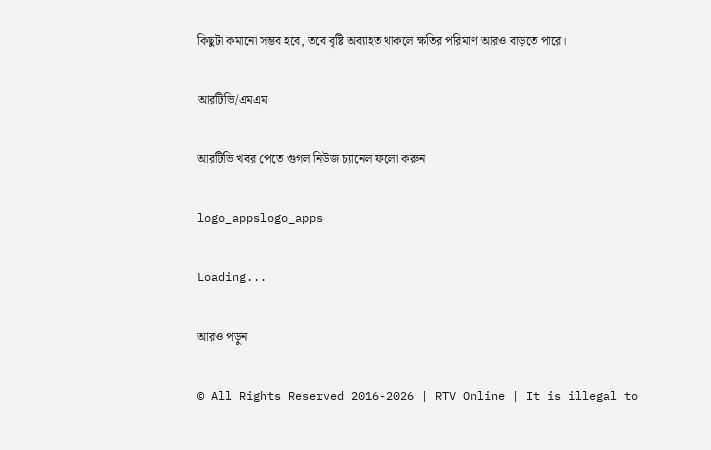কিছুটা কমানো সম্ভব হবে, তবে বৃষ্টি অব্যাহত থাকলে ক্ষতির পরিমাণ আরও বাড়তে পারে।

আরটিভি/এমএম

আরটিভি খবর পেতে গুগল নিউজ চ্যানেল ফলো করুন

logo_appslogo_apps

Loading...

আরও পড়ুন

© All Rights Reserved 2016-2026 | RTV Online | It is illegal to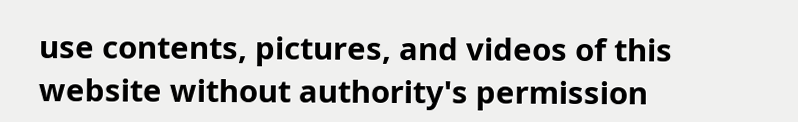use contents, pictures, and videos of this website without authority's permission